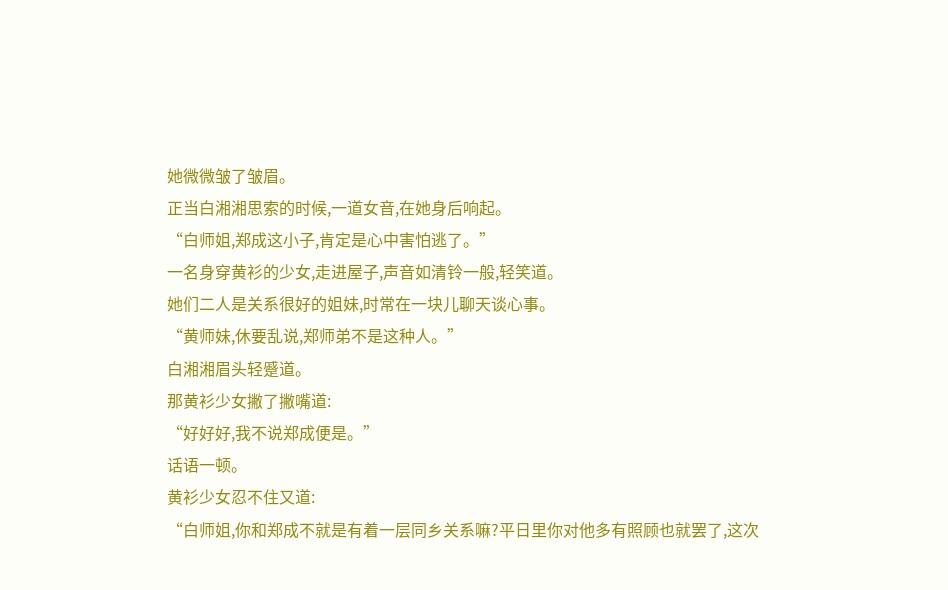她微微皱了皱眉。
正当白湘湘思索的时候,一道女音,在她身后响起。
“白师姐,郑成这小子,肯定是心中害怕逃了。”
一名身穿黄衫的少女,走进屋子,声音如清铃一般,轻笑道。
她们二人是关系很好的姐妹,时常在一块儿聊天谈心事。
“黄师妹,休要乱说,郑师弟不是这种人。”
白湘湘眉头轻蹙道。
那黄衫少女撇了撇嘴道:
“好好好,我不说郑成便是。”
话语一顿。
黄衫少女忍不住又道:
“白师姐,你和郑成不就是有着一层同乡关系嘛?平日里你对他多有照顾也就罢了,这次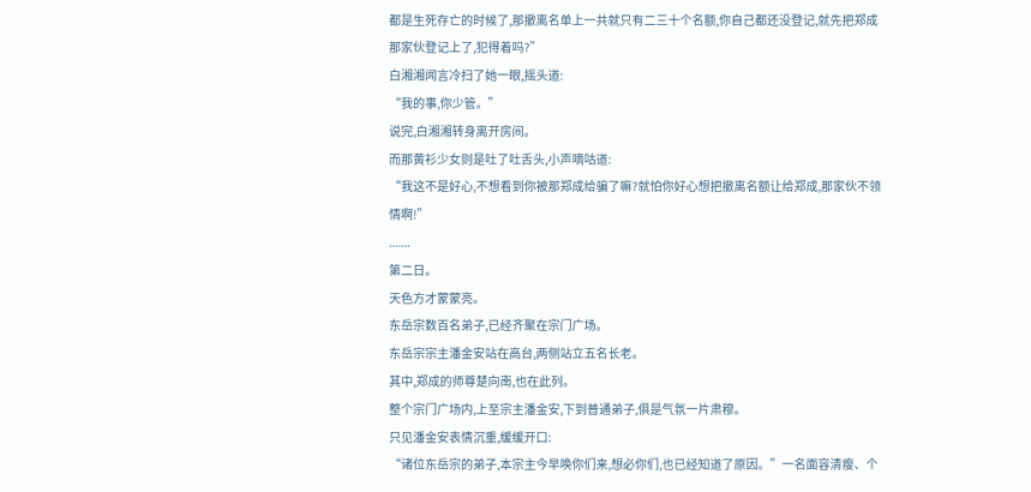都是生死存亡的时候了,那撤离名单上一共就只有二三十个名额,你自己都还没登记,就先把郑成那家伙登记上了,犯得着吗?”
白湘湘闻言冷扫了她一眼,摇头道:
“我的事,你少管。”
说完,白湘湘转身离开房间。
而那黄衫少女则是吐了吐舌头,小声嘀咕道:
“我这不是好心,不想看到你被那郑成给骗了嘛?就怕你好心想把撤离名额让给郑成,那家伙不领情啊!”
.......
第二日。
天色方才蒙蒙亮。
东岳宗数百名弟子,已经齐聚在宗门广场。
东岳宗宗主潘金安站在高台,两侧站立五名长老。
其中,郑成的师尊楚向南,也在此列。
整个宗门广场内,上至宗主潘金安,下到普通弟子,俱是气氛一片肃穆。
只见潘金安表情沉重,缓缓开口:
“诸位东岳宗的弟子,本宗主今早唤你们来,想必你们,也已经知道了原因。”一名面容清瘦、个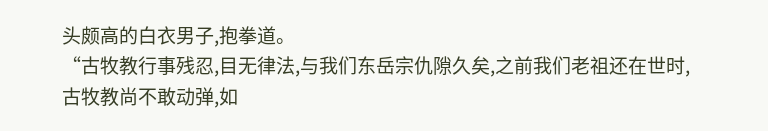头颇高的白衣男子,抱拳道。
“古牧教行事残忍,目无律法,与我们东岳宗仇隙久矣,之前我们老祖还在世时,古牧教尚不敢动弹,如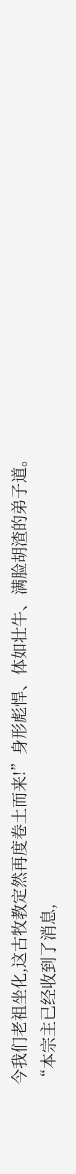今我们老祖坐化,这古牧教定然再度卷土而来!”身形彪悍、体如壮牛、满脸胡渣的弟子道。
“本宗主已经收到了消息,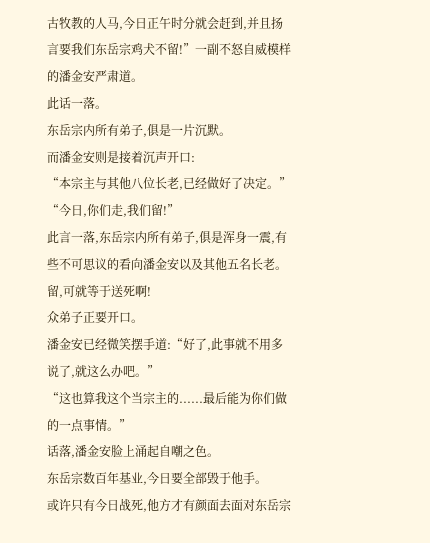古牧教的人马,今日正午时分就会赶到,并且扬言要我们东岳宗鸡犬不留!”一副不怒自威模样的潘金安严肃道。
此话一落。
东岳宗内所有弟子,俱是一片沉默。
而潘金安则是接着沉声开口:
“本宗主与其他八位长老,已经做好了决定。”
“今日,你们走,我们留!”
此言一落,东岳宗内所有弟子,俱是浑身一震,有些不可思议的看向潘金安以及其他五名长老。
留,可就等于送死啊!
众弟子正要开口。
潘金安已经微笑摆手道:“好了,此事就不用多说了,就这么办吧。”
“这也算我这个当宗主的......最后能为你们做的一点事情。”
话落,潘金安脸上涌起自嘲之色。
东岳宗数百年基业,今日要全部毁于他手。
或许只有今日战死,他方才有颜面去面对东岳宗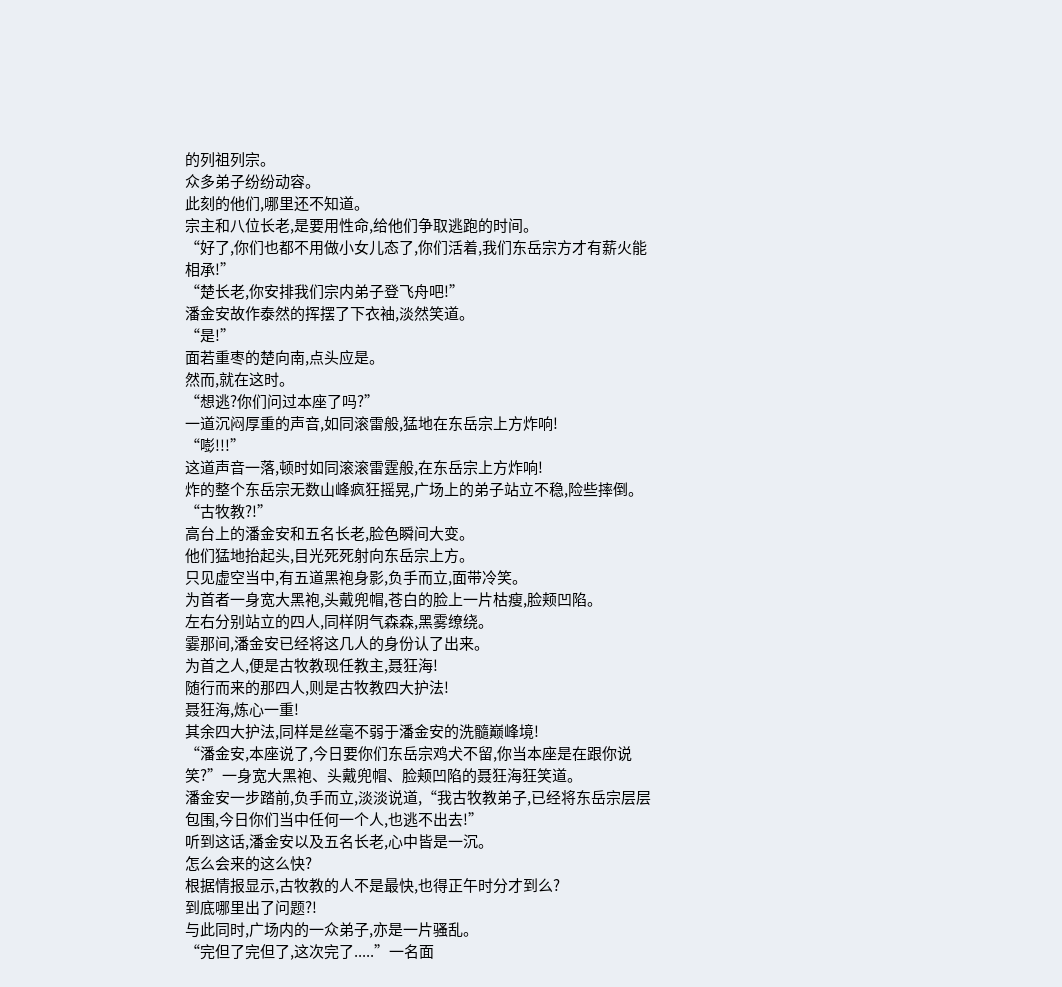的列祖列宗。
众多弟子纷纷动容。
此刻的他们,哪里还不知道。
宗主和八位长老,是要用性命,给他们争取逃跑的时间。
“好了,你们也都不用做小女儿态了,你们活着,我们东岳宗方才有薪火能相承!”
“楚长老,你安排我们宗内弟子登飞舟吧!”
潘金安故作泰然的挥摆了下衣袖,淡然笑道。
“是!”
面若重枣的楚向南,点头应是。
然而,就在这时。
“想逃?你们问过本座了吗?”
一道沉闷厚重的声音,如同滚雷般,猛地在东岳宗上方炸响!
“嘭!!!”
这道声音一落,顿时如同滚滚雷霆般,在东岳宗上方炸响!
炸的整个东岳宗无数山峰疯狂摇晃,广场上的弟子站立不稳,险些摔倒。
“古牧教?!”
高台上的潘金安和五名长老,脸色瞬间大变。
他们猛地抬起头,目光死死射向东岳宗上方。
只见虚空当中,有五道黑袍身影,负手而立,面带冷笑。
为首者一身宽大黑袍,头戴兜帽,苍白的脸上一片枯瘦,脸颊凹陷。
左右分别站立的四人,同样阴气森森,黑雾缭绕。
霎那间,潘金安已经将这几人的身份认了出来。
为首之人,便是古牧教现任教主,聂狂海!
随行而来的那四人,则是古牧教四大护法!
聂狂海,炼心一重!
其余四大护法,同样是丝毫不弱于潘金安的洗髓巅峰境!
“潘金安,本座说了,今日要你们东岳宗鸡犬不留,你当本座是在跟你说笑?”一身宽大黑袍、头戴兜帽、脸颊凹陷的聂狂海狂笑道。
潘金安一步踏前,负手而立,淡淡说道,“我古牧教弟子,已经将东岳宗层层包围,今日你们当中任何一个人,也逃不出去!”
听到这话,潘金安以及五名长老,心中皆是一沉。
怎么会来的这么快?
根据情报显示,古牧教的人不是最快,也得正午时分才到么?
到底哪里出了问题?!
与此同时,广场内的一众弟子,亦是一片骚乱。
“完但了完但了,这次完了.....”一名面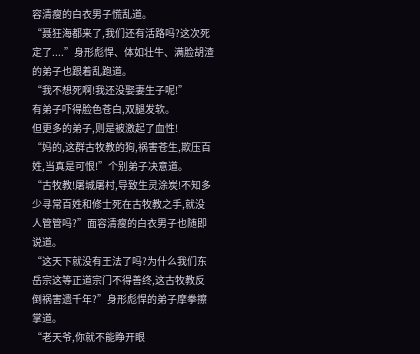容清瘦的白衣男子慌乱道。
“聂狂海都来了,我们还有活路吗?这次死定了....”身形彪悍、体如壮牛、满脸胡渣的弟子也跟着乱跑道。
“我不想死啊!我还没娶妻生子呢!”
有弟子吓得脸色苍白,双腿发软。
但更多的弟子,则是被激起了血性!
“妈的,这群古牧教的狗,祸害苍生,欺压百姓,当真是可恨!”个别弟子决意道。
“古牧教!屠城屠村,导致生灵涂炭!不知多少寻常百姓和修士死在古牧教之手,就没人管管吗?”面容清瘦的白衣男子也随即说道。
“这天下就没有王法了吗?为什么我们东岳宗这等正道宗门不得善终,这古牧教反倒祸害遗千年?”身形彪悍的弟子摩拳擦掌道。
“老天爷,你就不能睁开眼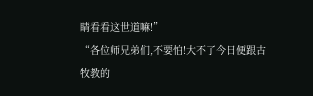睛看看这世道嘛!”
“各位师兄弟们,不要怕!大不了今日便跟古牧教的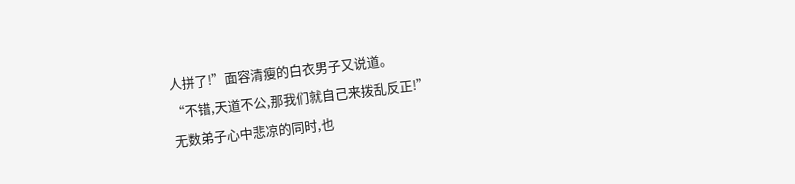人拼了!”面容清瘦的白衣男子又说道。
“不错,天道不公,那我们就自己来拨乱反正!”
无数弟子心中悲凉的同时,也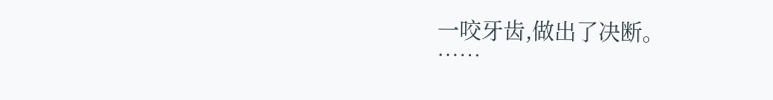一咬牙齿,做出了决断。
……